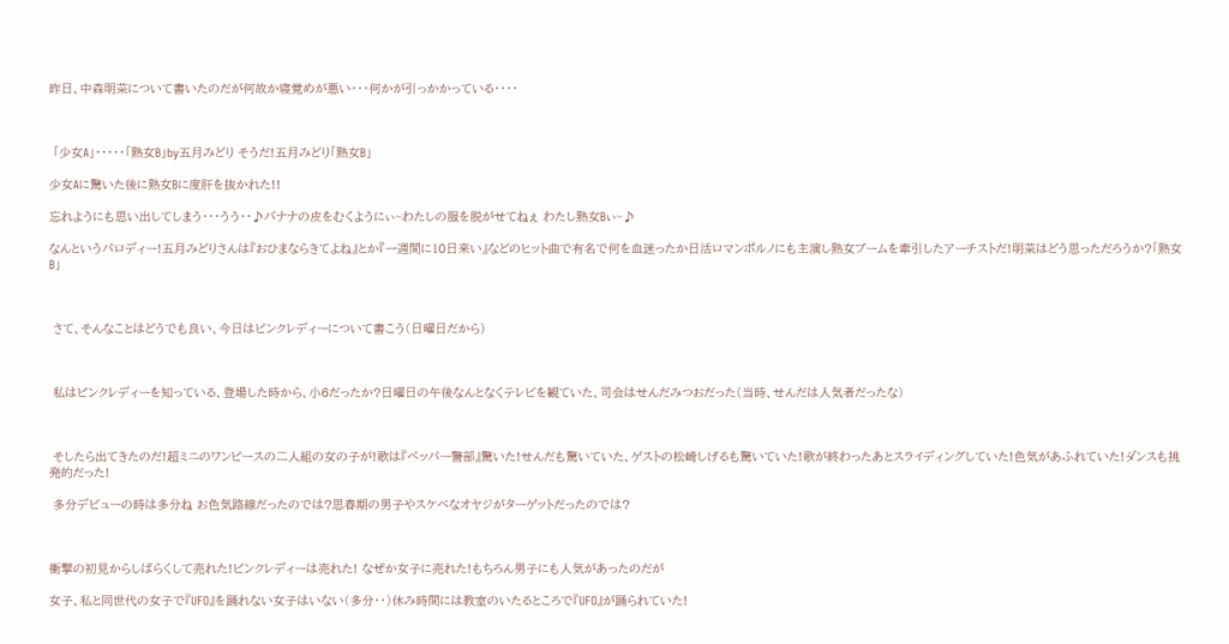昨日、中森明菜について書いたのだが何故か寝覚めが悪い・・・何かが引っかかっている・・・・



 「少女A」・・・・・「熟女B」by五月みどり そうだ!五月みどり「熟女B」

少女Aに驚いた後に熟女Bに度肝を抜かれた!!

忘れようにも思い出してしまう・・・うう・・♪バナナの皮をむくようにぃ~わたしの服を脱がせてねぇ わたし熟女Bぃ~♪

なんというパロディー!五月みどりさんは『おひまならきてよね』とか『一週間に10日来い』などのヒット曲で有名で何を血迷ったか日活ロマンポルノにも主演し熟女ブームを牽引したアーチストだ!明菜はどう思っただろうか?「熟女B」



 さて、そんなことはどうでも良い、今日はピンクレディーについて書こう(日曜日だから)



 私はピンクレディーを知っている、登場した時から、小6だったか?日曜日の午後なんとなくテレビを観ていた、司会はせんだみつおだった(当時、せんだは人気者だったな)



 そしたら出てきたのだ!超ミニのワンピースの二人組の女の子が!歌は『ペッパー警部』驚いた!せんだも驚いていた、ゲストの松崎しげるも驚いていた!歌が終わったあとスライディングしていた!色気があふれていた!ダンスも挑発的だった!

 多分デビューの時は多分ね お色気路線だったのでは?思春期の男子やスケベなオヤジがターゲットだったのでは?



衝撃の初見からしばらくして売れた!ピンクレディーは売れた! なぜか女子に売れた!もちろん男子にも人気があったのだが

女子、私と同世代の女子で『UFO』を踊れない女子はいない(多分・・)休み時間には教室のいたるところで『UFO』が踊られていた!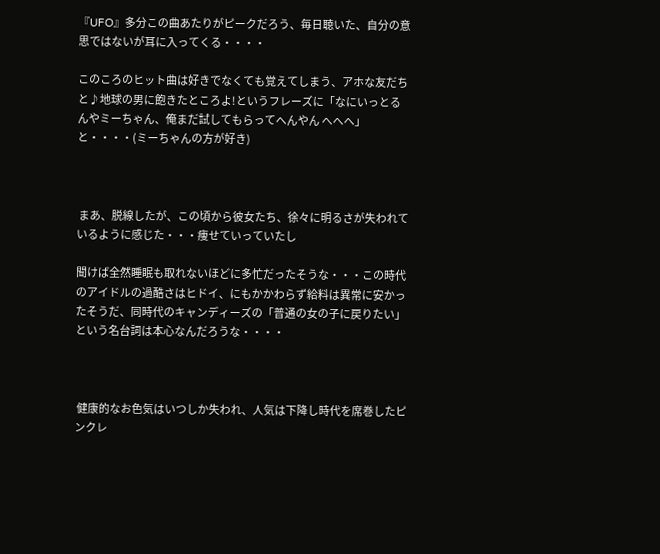『UFO』多分この曲あたりがピークだろう、毎日聴いた、自分の意思ではないが耳に入ってくる・・・・

このころのヒット曲は好きでなくても覚えてしまう、アホな友だちと♪地球の男に飽きたところよ!というフレーズに「なにいっとるんやミーちゃん、俺まだ試してもらってへんやん へへへ」と・・・・(ミーちゃんの方が好き)



 まあ、脱線したが、この頃から彼女たち、徐々に明るさが失われているように感じた・・・痩せていっていたし

聞けば全然睡眠も取れないほどに多忙だったそうな・・・この時代のアイドルの過酷さはヒドイ、にもかかわらず給料は異常に安かったそうだ、同時代のキャンディーズの「普通の女の子に戻りたい」という名台詞は本心なんだろうな・・・・



 健康的なお色気はいつしか失われ、人気は下降し時代を席巻したピンクレ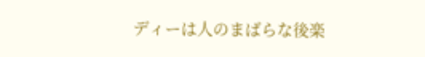ディーは人のまばらな後楽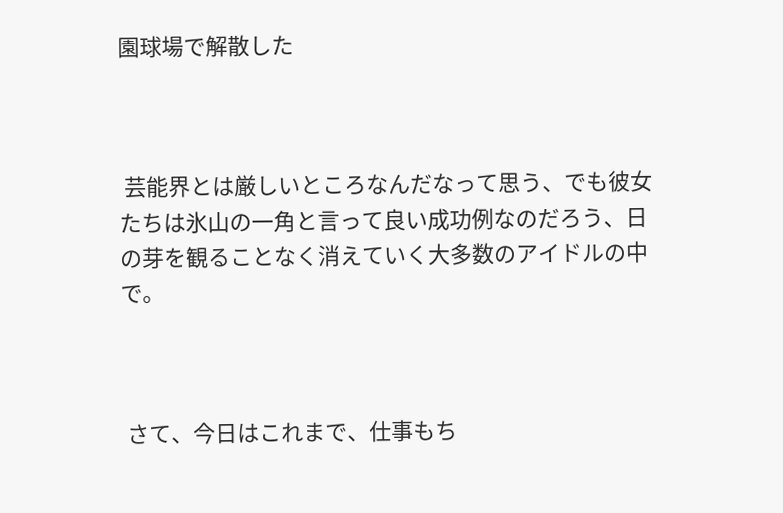園球場で解散した



 芸能界とは厳しいところなんだなって思う、でも彼女たちは氷山の一角と言って良い成功例なのだろう、日の芽を観ることなく消えていく大多数のアイドルの中で。



 さて、今日はこれまで、仕事もち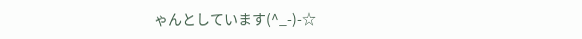ゃんとしています(^_-)-☆